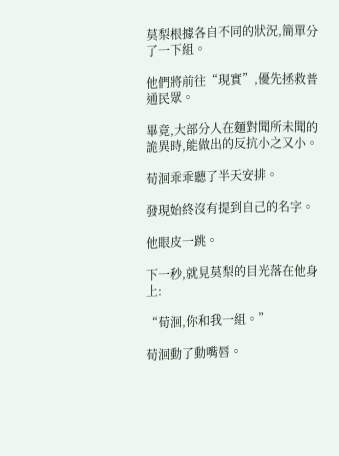莫梨根據各自不同的狀況,簡單分了一下組。

他們將前往“現實”,優先拯救普通民眾。

畢竟,大部分人在麵對聞所未聞的詭異時,能做出的反抗小之又小。

荀洄乖乖聽了半天安排。

發現始終沒有提到自己的名字。

他眼皮一跳。

下一秒,就見莫梨的目光落在他身上:

“荀洄,你和我一組。”

荀洄動了動嘴唇。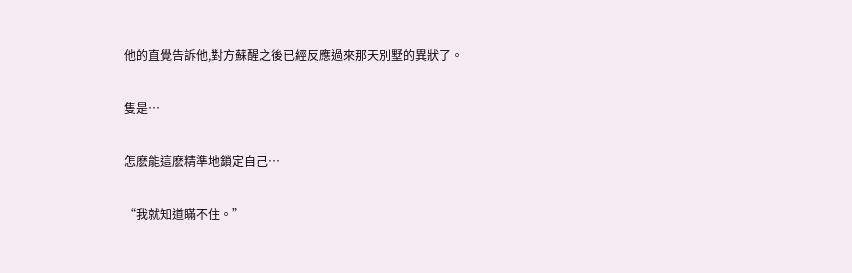他的直覺告訴他,對方蘇醒之後已經反應過來那天別墅的異狀了。

隻是…

怎麽能這麽精準地鎖定自己…

“我就知道瞞不住。”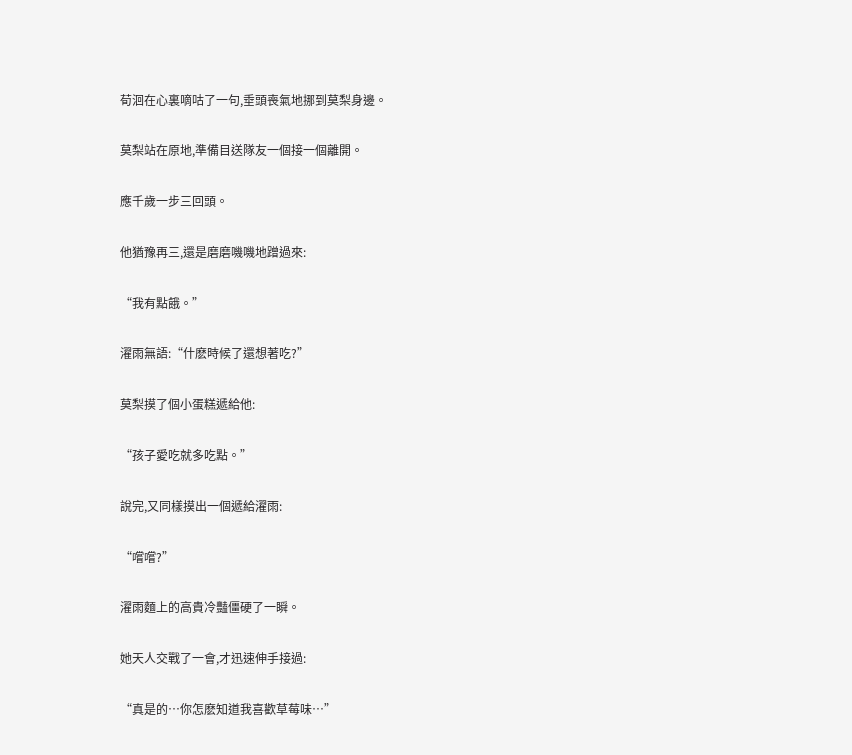荀洄在心裏嘀咕了一句,垂頭喪氣地挪到莫梨身邊。

莫梨站在原地,準備目送隊友一個接一個離開。

應千歲一步三回頭。

他猶豫再三,還是磨磨嘰嘰地蹭過來:

“我有點餓。”

濯雨無語:“什麽時候了還想著吃?”

莫梨摸了個小蛋糕遞給他:

“孩子愛吃就多吃點。”

說完,又同樣摸出一個遞給濯雨:

“嚐嚐?”

濯雨麵上的高貴冷豔僵硬了一瞬。

她天人交戰了一會,才迅速伸手接過:

“真是的…你怎麽知道我喜歡草莓味…”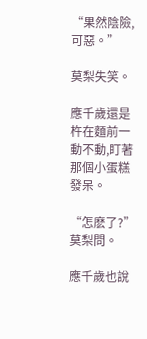“果然陰險,可惡。”

莫梨失笑。

應千歲還是杵在麵前一動不動,盯著那個小蛋糕發呆。

“怎麽了?”莫梨問。

應千歲也說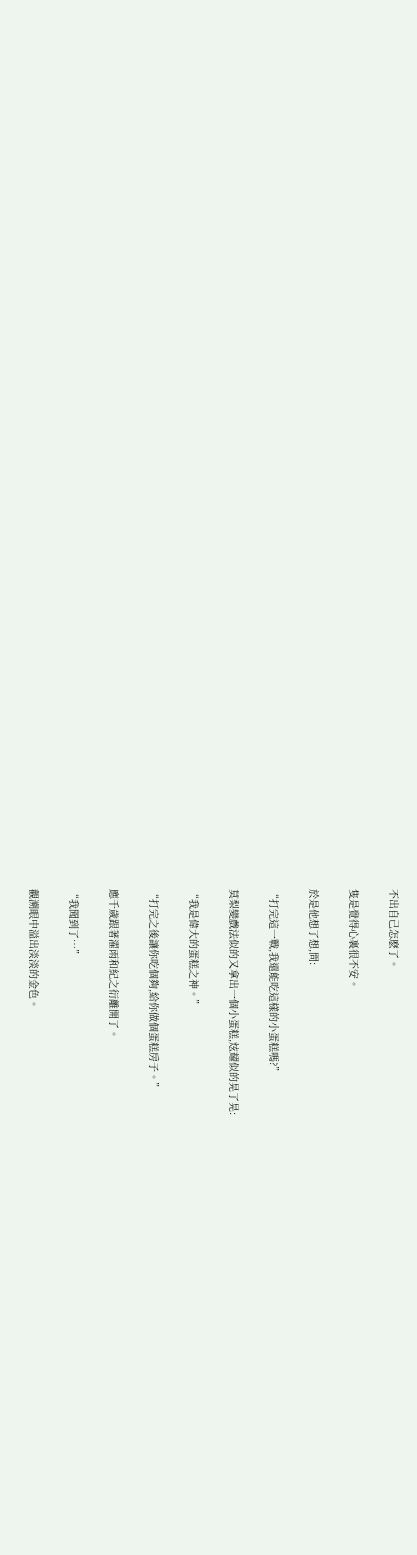不出自己怎麽了。

隻是覺得心裏很不安。

於是他想了想,問:

“打完這一戰,我還能吃這樣的小蛋糕嗎?”

莫梨變戲法似的又拿出一個小蛋糕,炫耀似的晃了晃:

“我是偉大的蛋糕之神。”

“打完之後讓你吃個夠,給你做個蛋糕房子。”

應千歲跟著濯雨和紀之衍離開了。

“我聞到了…”

觀溯眼中溢出淡淡的金色。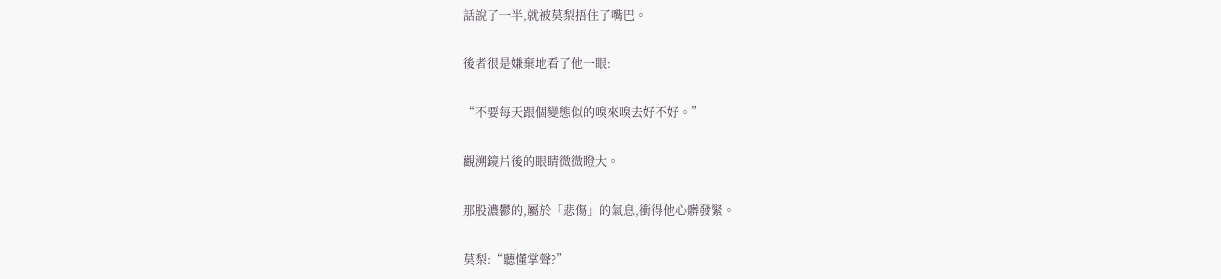話說了一半,就被莫梨捂住了嘴巴。

後者很是嫌棄地看了他一眼:

“不要每天跟個變態似的嗅來嗅去好不好。”

觀溯鏡片後的眼睛微微瞪大。

那股濃鬱的,屬於「悲傷」的氣息,衝得他心髒發緊。

莫梨:“聽懂掌聲?”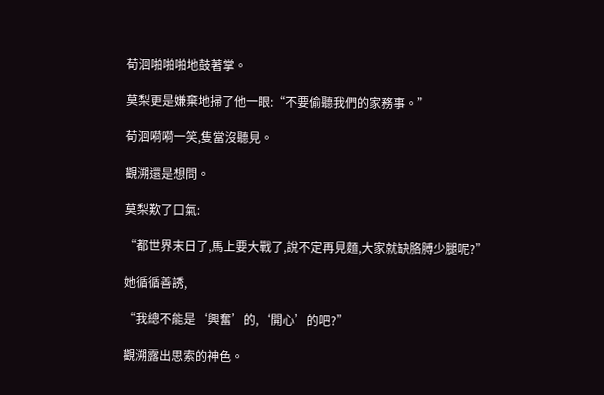荀洄啪啪啪地鼓著掌。

莫梨更是嫌棄地掃了他一眼:“不要偷聽我們的家務事。”

荀洄嗬嗬一笑,隻當沒聽見。

觀溯還是想問。

莫梨歎了口氣:

“都世界末日了,馬上要大戰了,說不定再見麵,大家就缺胳膊少腿呢?”

她循循善誘,

“我總不能是‘興奮’的,‘開心’的吧?”

觀溯露出思索的神色。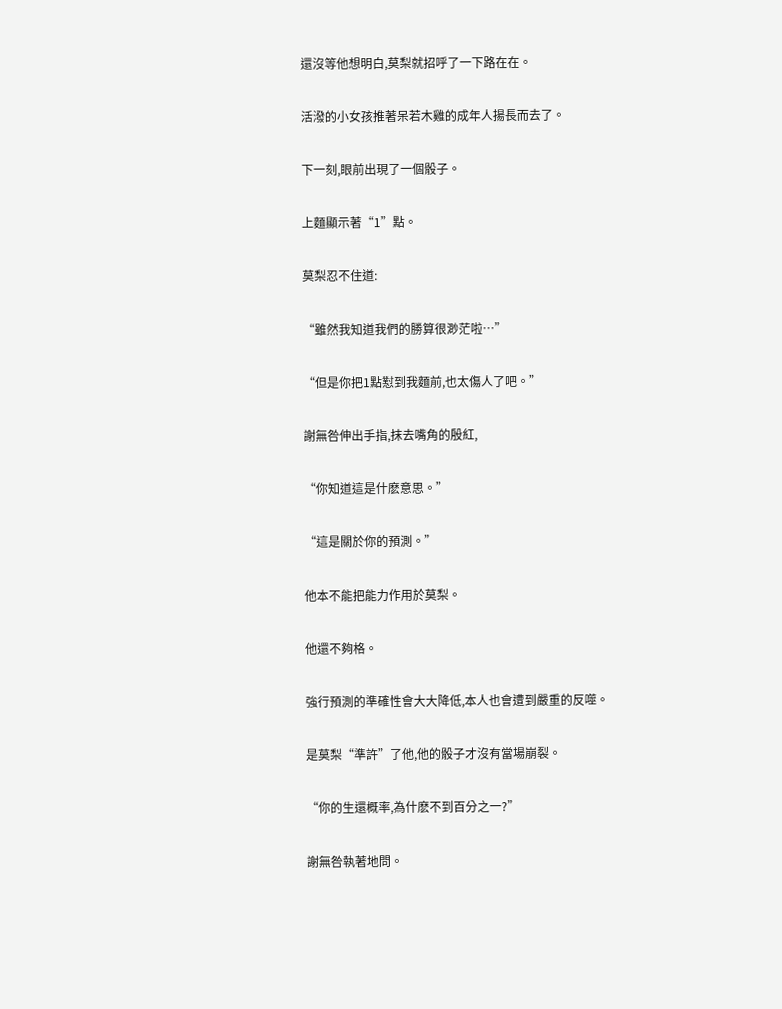還沒等他想明白,莫梨就招呼了一下路在在。

活潑的小女孩推著呆若木雞的成年人揚長而去了。

下一刻,眼前出現了一個骰子。

上麵顯示著“1”點。

莫梨忍不住道:

“雖然我知道我們的勝算很渺茫啦…”

“但是你把1點懟到我麵前,也太傷人了吧。”

謝無咎伸出手指,抹去嘴角的殷紅,

“你知道這是什麽意思。”

“這是關於你的預測。”

他本不能把能力作用於莫梨。

他還不夠格。

強行預測的準確性會大大降低,本人也會遭到嚴重的反噬。

是莫梨“準許”了他,他的骰子才沒有當場崩裂。

“你的生還概率,為什麽不到百分之一?”

謝無咎執著地問。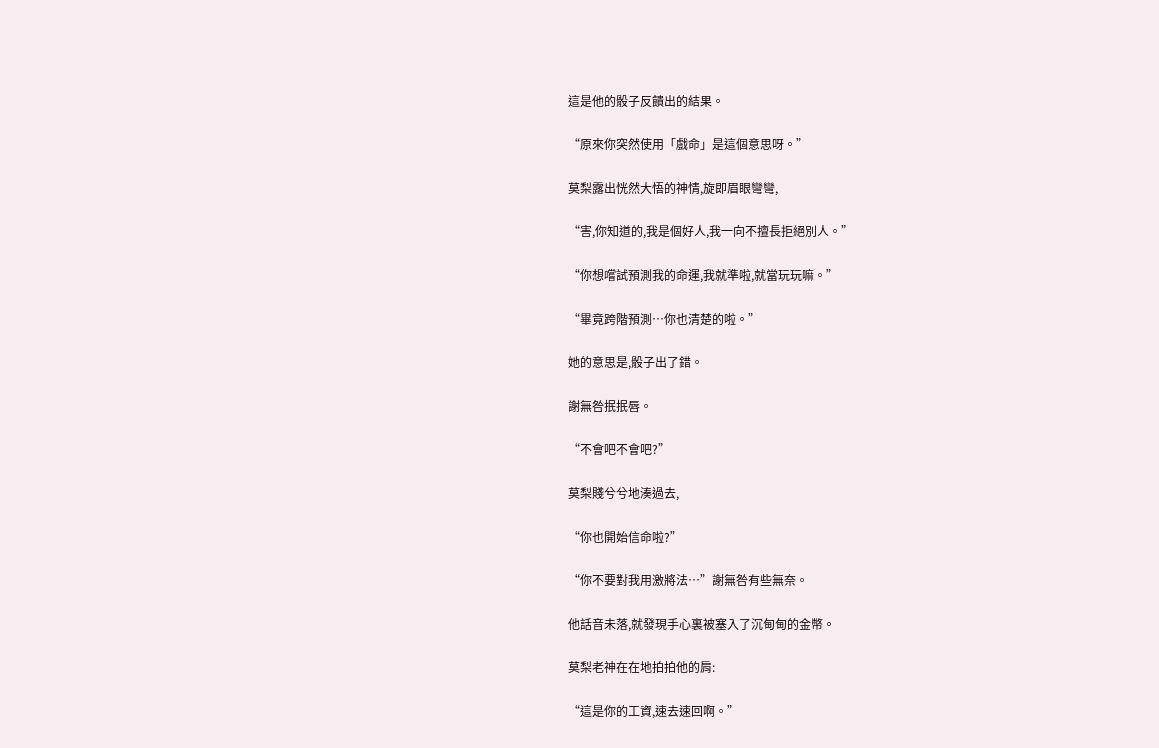這是他的骰子反饋出的結果。

“原來你突然使用「戲命」是這個意思呀。”

莫梨露出恍然大悟的神情,旋即眉眼彎彎,

“害,你知道的,我是個好人,我一向不擅長拒絕別人。”

“你想嚐試預測我的命運,我就準啦,就當玩玩嘛。”

“畢竟跨階預測…你也清楚的啦。”

她的意思是,骰子出了錯。

謝無咎抿抿唇。

“不會吧不會吧?”

莫梨賤兮兮地湊過去,

“你也開始信命啦?”

“你不要對我用激將法…”謝無咎有些無奈。

他話音未落,就發現手心裏被塞入了沉甸甸的金幣。

莫梨老神在在地拍拍他的肩:

“這是你的工資,速去速回啊。”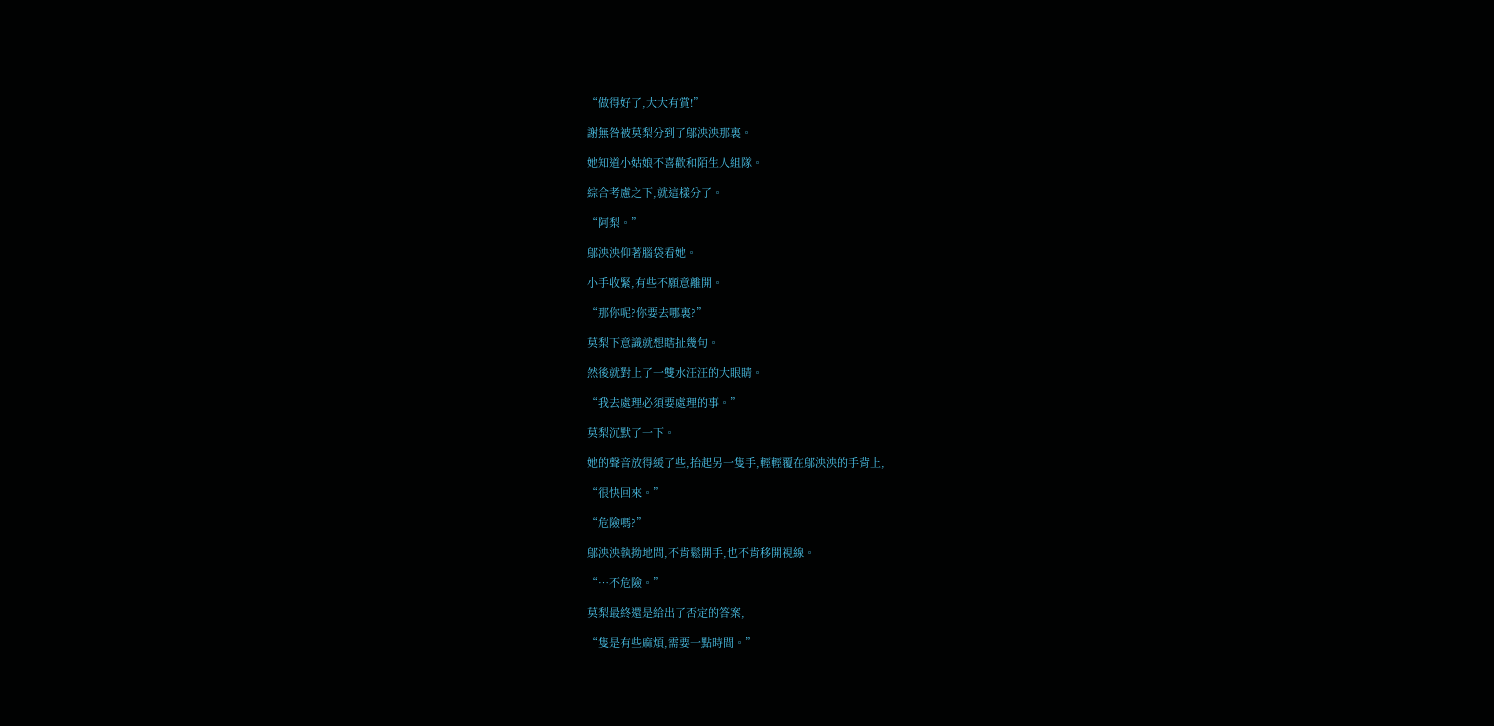“做得好了,大大有賞!”

謝無咎被莫梨分到了鄔泱泱那裏。

她知道小姑娘不喜歡和陌生人組隊。

綜合考慮之下,就這樣分了。

“阿梨。”

鄔泱泱仰著腦袋看她。

小手收緊,有些不願意離開。

“那你呢?你要去哪裏?”

莫梨下意識就想瞎扯幾句。

然後就對上了一雙水汪汪的大眼睛。

“我去處理必須要處理的事。”

莫梨沉默了一下。

她的聲音放得緩了些,抬起另一隻手,輕輕覆在鄔泱泱的手背上,

“很快回來。”

“危險嗎?”

鄔泱泱執拗地問,不肯鬆開手,也不肯移開視線。

“…不危險。”

莫梨最終還是給出了否定的答案,

“隻是有些麻煩,需要一點時間。”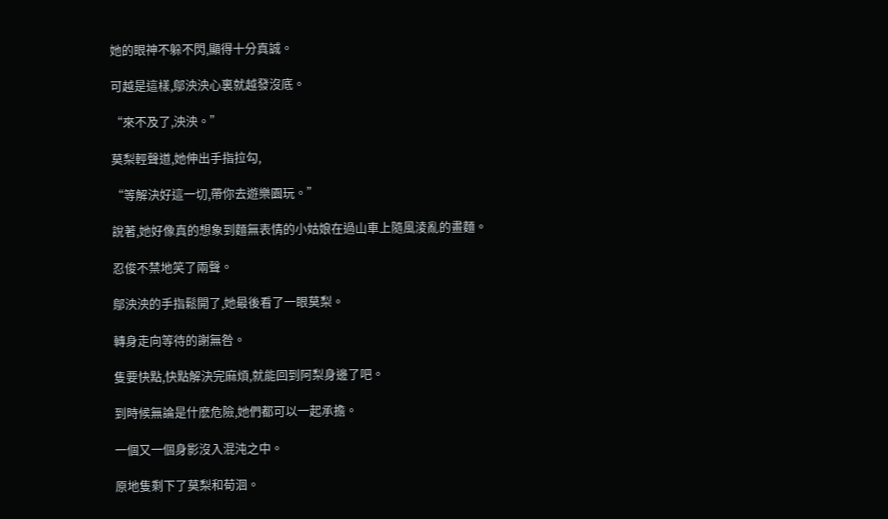她的眼神不躲不閃,顯得十分真誠。

可越是這樣,鄔泱泱心裏就越發沒底。

“來不及了,泱泱。”

莫梨輕聲道,她伸出手指拉勾,

“等解決好這一切,帶你去遊樂園玩。”

說著,她好像真的想象到麵無表情的小姑娘在過山車上隨風淩亂的畫麵。

忍俊不禁地笑了兩聲。

鄔泱泱的手指鬆開了,她最後看了一眼莫梨。

轉身走向等待的謝無咎。

隻要快點,快點解決完麻煩,就能回到阿梨身邊了吧。

到時候無論是什麽危險,她們都可以一起承擔。

一個又一個身影沒入混沌之中。

原地隻剩下了莫梨和荀洄。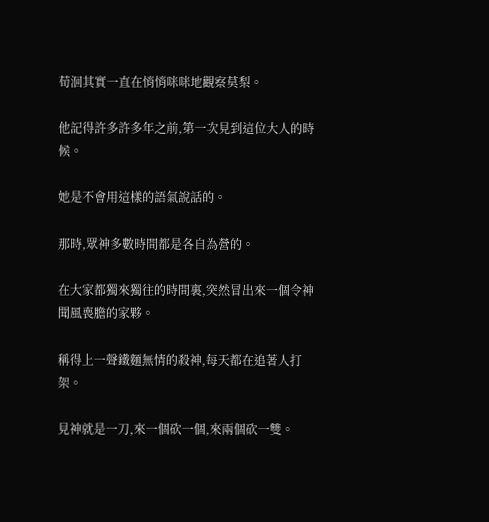荀洄其實一直在悄悄咪咪地觀察莫梨。

他記得許多許多年之前,第一次見到這位大人的時候。

她是不會用這樣的語氣說話的。

那時,眾神多數時間都是各自為營的。

在大家都獨來獨往的時間裏,突然冒出來一個令神聞風喪膽的家夥。

稱得上一聲鐵麵無情的殺神,每天都在追著人打架。

見神就是一刀,來一個砍一個,來兩個砍一雙。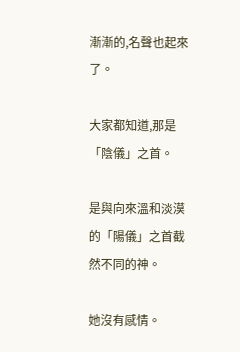漸漸的,名聲也起來了。

大家都知道,那是「陰儀」之首。

是與向來溫和淡漠的「陽儀」之首截然不同的神。

她沒有感情。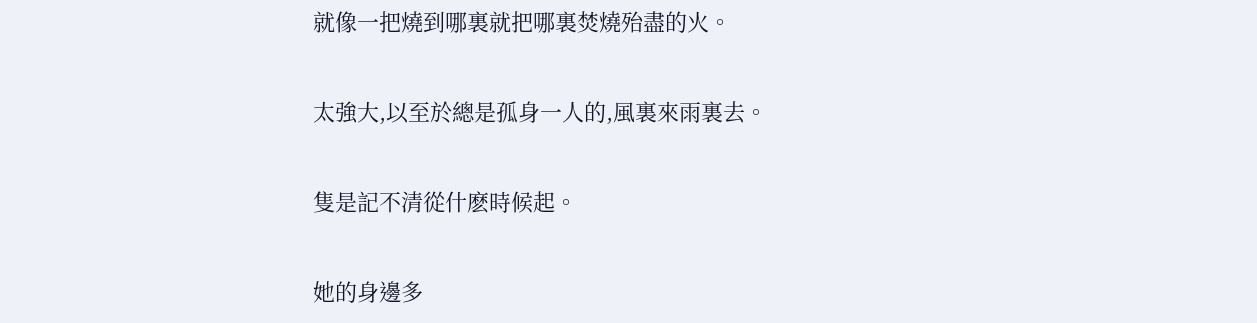就像一把燒到哪裏就把哪裏焚燒殆盡的火。

太強大,以至於總是孤身一人的,風裏來雨裏去。

隻是記不清從什麽時候起。

她的身邊多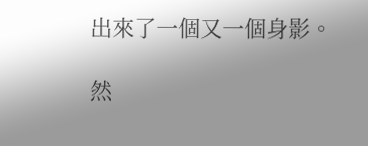出來了一個又一個身影。

然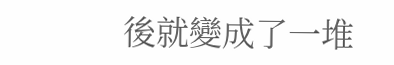後就變成了一堆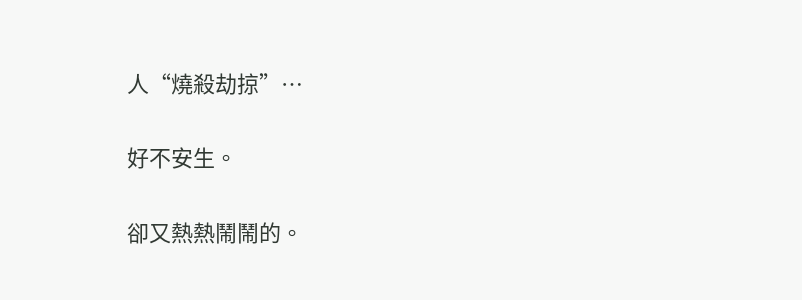人“燒殺劫掠”…

好不安生。

卻又熱熱鬧鬧的。